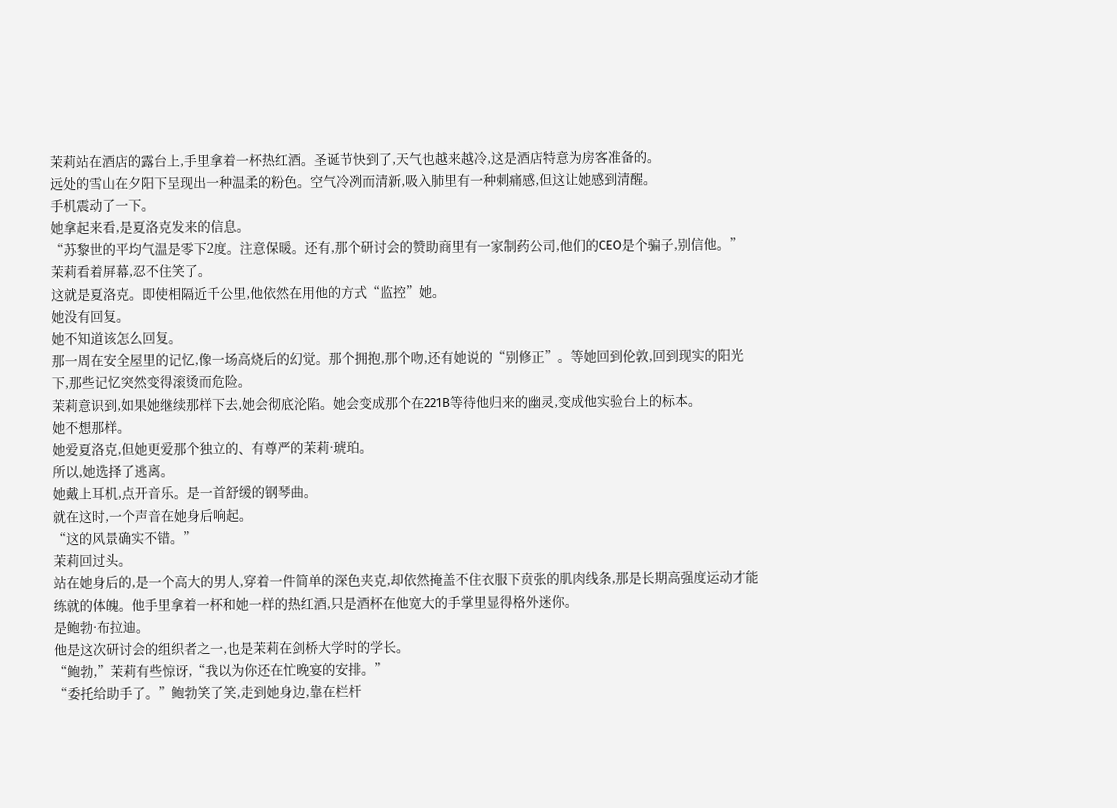茉莉站在酒店的露台上,手里拿着一杯热红酒。圣诞节快到了,天气也越来越冷,这是酒店特意为房客准备的。
远处的雪山在夕阳下呈现出一种温柔的粉色。空气冷冽而清新,吸入肺里有一种刺痛感,但这让她感到清醒。
手机震动了一下。
她拿起来看,是夏洛克发来的信息。
“苏黎世的平均气温是零下2度。注意保暖。还有,那个研讨会的赞助商里有一家制药公司,他们的CEO是个骗子,别信他。”
茉莉看着屏幕,忍不住笑了。
这就是夏洛克。即使相隔近千公里,他依然在用他的方式“监控”她。
她没有回复。
她不知道该怎么回复。
那一周在安全屋里的记忆,像一场高烧后的幻觉。那个拥抱,那个吻,还有她说的“别修正”。等她回到伦敦,回到现实的阳光下,那些记忆突然变得滚烫而危险。
茉莉意识到,如果她继续那样下去,她会彻底沦陷。她会变成那个在221B等待他归来的幽灵,变成他实验台上的标本。
她不想那样。
她爱夏洛克,但她更爱那个独立的、有尊严的茉莉·琥珀。
所以,她选择了逃离。
她戴上耳机,点开音乐。是一首舒缓的钢琴曲。
就在这时,一个声音在她身后响起。
“这的风景确实不错。”
茉莉回过头。
站在她身后的,是一个高大的男人,穿着一件简单的深色夹克,却依然掩盖不住衣服下贲张的肌肉线条,那是长期高强度运动才能练就的体魄。他手里拿着一杯和她一样的热红酒,只是酒杯在他宽大的手掌里显得格外迷你。
是鲍勃·布拉迪。
他是这次研讨会的组织者之一,也是茉莉在剑桥大学时的学长。
“鲍勃,”茉莉有些惊讶,“我以为你还在忙晚宴的安排。”
“委托给助手了。”鲍勃笑了笑,走到她身边,靠在栏杆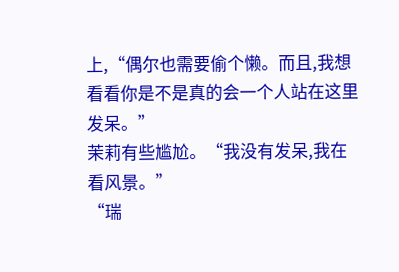上,“偶尔也需要偷个懒。而且,我想看看你是不是真的会一个人站在这里发呆。”
茉莉有些尴尬。“我没有发呆,我在看风景。”
“瑞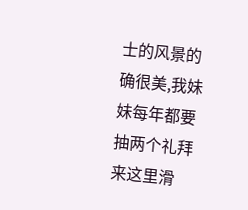士的风景的确很美,我妹妹每年都要抽两个礼拜来这里滑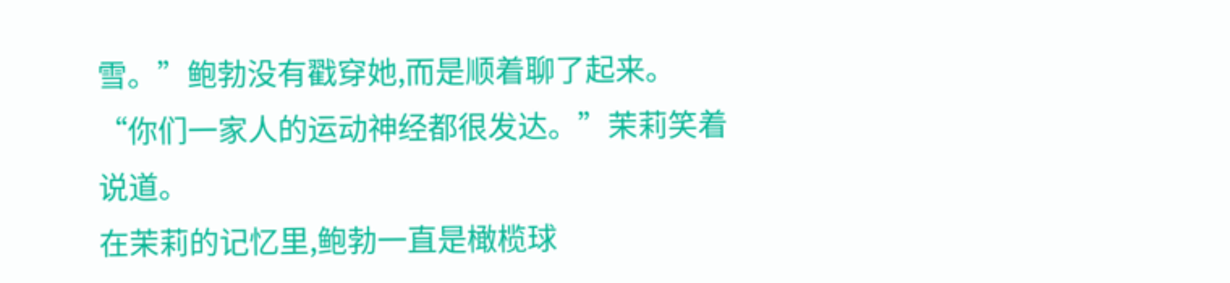雪。”鲍勃没有戳穿她,而是顺着聊了起来。
“你们一家人的运动神经都很发达。”茉莉笑着说道。
在茉莉的记忆里,鲍勃一直是橄榄球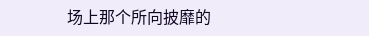场上那个所向披靡的